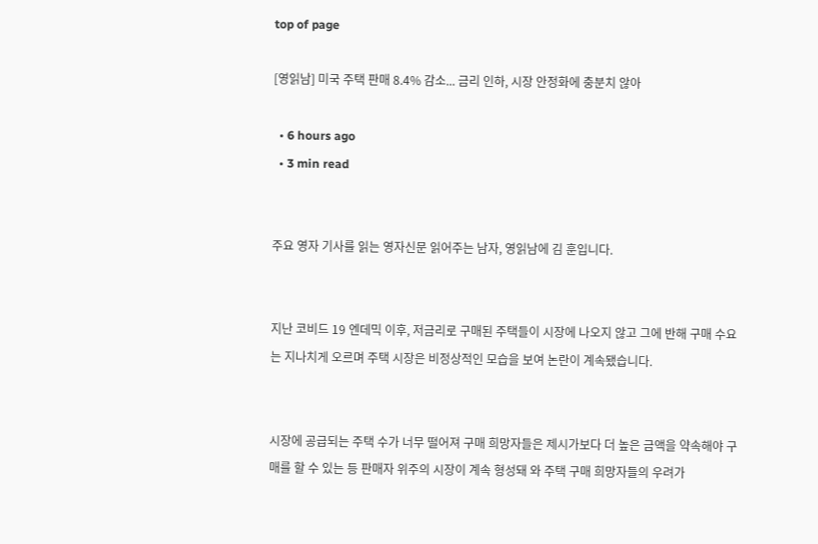top of page

[영읽남] 미국 주택 판매 8.4% 감소... 금리 인하, 시장 안정화에 충분치 않아

  • 6 hours ago
  • 3 min read


주요 영자 기사를 읽는 영자신문 읽어주는 남자, 영읽남에 김 훈입니다.


지난 코비드 19 엔데믹 이후, 저금리로 구매된 주택들이 시장에 나오지 않고 그에 반해 구매 수요는 지나치게 오르며 주택 시장은 비정상적인 모습을 보여 논란이 계속됐습니다.


시장에 공급되는 주택 수가 너무 떨어져 구매 희망자들은 제시가보다 더 높은 금액을 약속해야 구매를 할 수 있는 등 판매자 위주의 시장이 계속 형성돼 와 주택 구매 희망자들의 우려가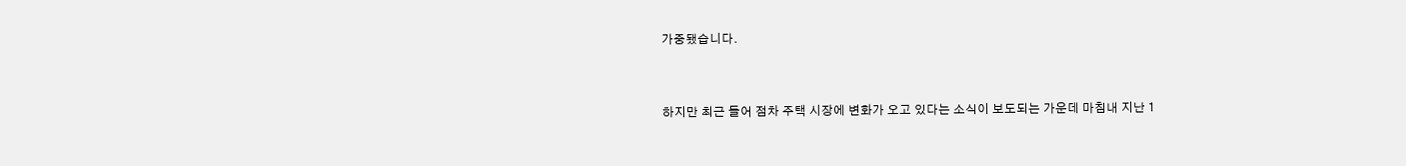가중됐습니다.


하지만 최근 들어 점차 주택 시장에 변화가 오고 있다는 소식이 보도되는 가운데 마침내 지난 1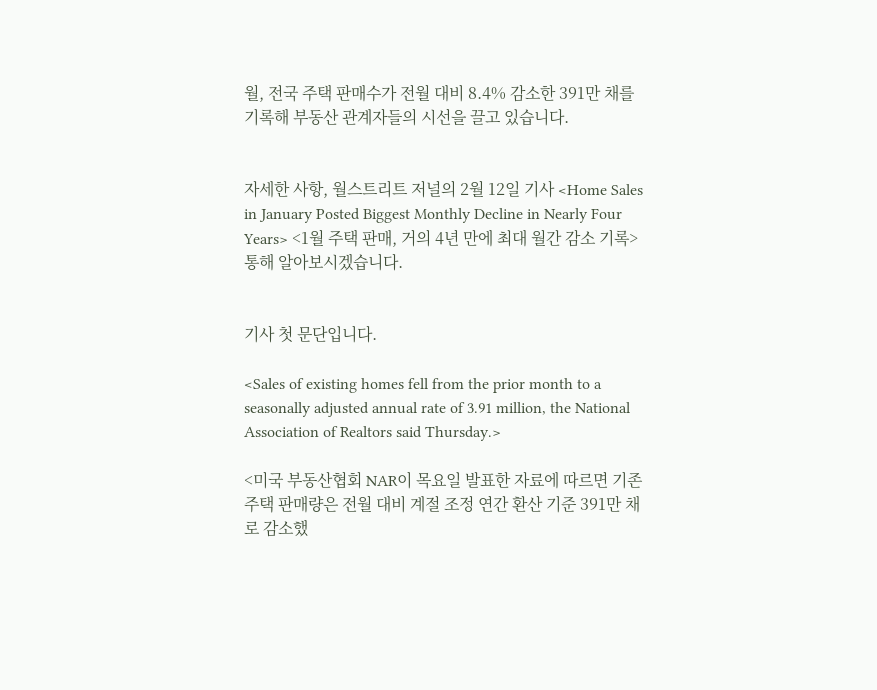월, 전국 주택 판매수가 전월 대비 8.4% 감소한 391만 채를 기록해 부동산 관계자들의 시선을 끌고 있습니다.


자세한 사항, 월스트리트 저널의 2월 12일 기사 <Home Sales in January Posted Biggest Monthly Decline in Nearly Four Years> <1월 주택 판매, 거의 4년 만에 최대 월간 감소 기록> 통해 알아보시겠습니다.


기사 첫 문단입니다.

<Sales of existing homes fell from the prior month to a seasonally adjusted annual rate of 3.91 million, the National Association of Realtors said Thursday.>

<미국 부동산협회 NAR이 목요일 발표한 자료에 따르면 기존 주택 판매량은 전월 대비 계절 조정 연간 환산 기준 391만 채로 감소했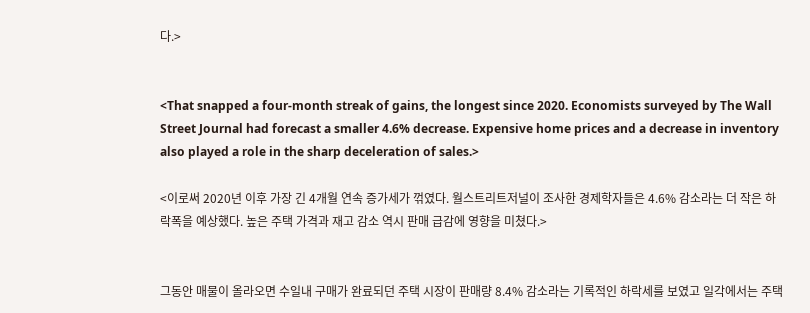다.>


<That snapped a four-month streak of gains, the longest since 2020. Economists surveyed by The Wall Street Journal had forecast a smaller 4.6% decrease. Expensive home prices and a decrease in inventory also played a role in the sharp deceleration of sales.>

<이로써 2020년 이후 가장 긴 4개월 연속 증가세가 꺾였다. 월스트리트저널이 조사한 경제학자들은 4.6% 감소라는 더 작은 하락폭을 예상했다. 높은 주택 가격과 재고 감소 역시 판매 급감에 영향을 미쳤다.>


그동안 매물이 올라오면 수일내 구매가 완료되던 주택 시장이 판매량 8.4% 감소라는 기록적인 하락세를 보였고 일각에서는 주택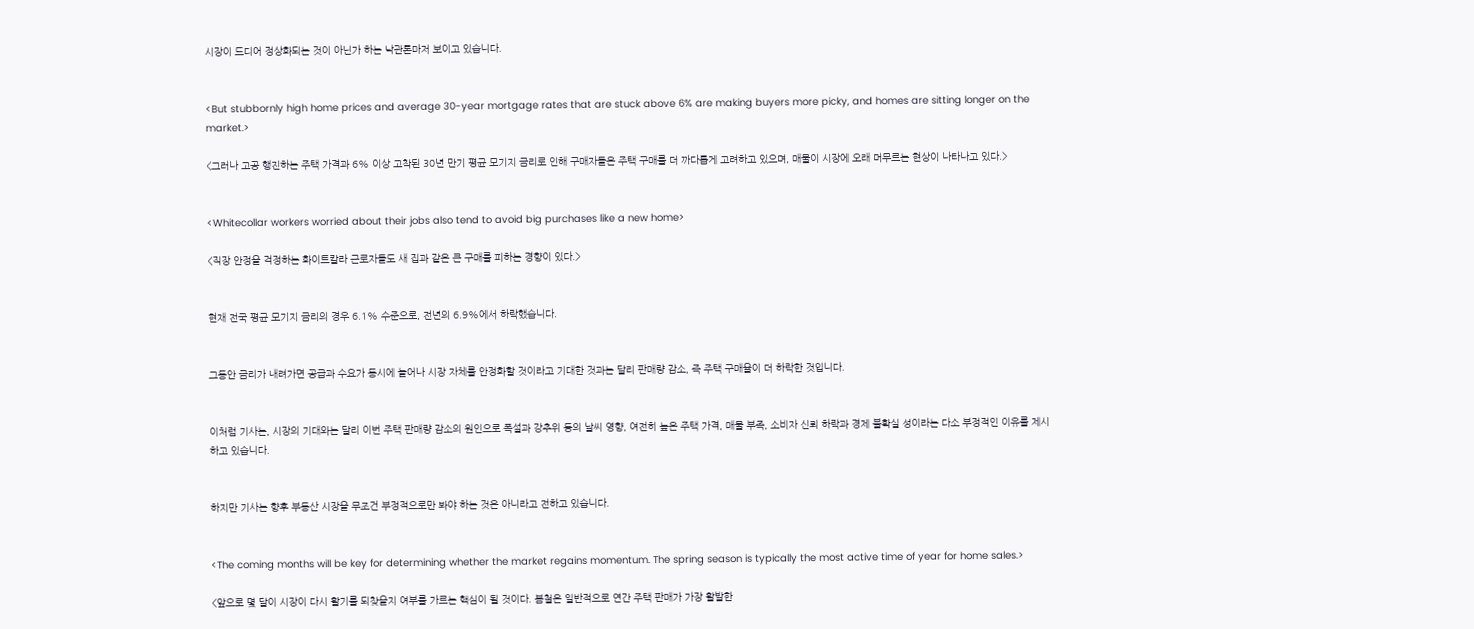시장이 드디어 정상화되는 것이 아닌가 하는 낙관론마저 보이고 있습니다.


<But stubbornly high home prices and average 30-year mortgage rates that are stuck above 6% are making buyers more picky, and homes are sitting longer on the market.>

<그러나 고공 행진하는 주택 가격과 6% 이상 고착된 30년 만기 평균 모기지 금리로 인해 구매자들은 주택 구매를 더 까다롭게 고려하고 있으며, 매물이 시장에 오래 머무르는 현상이 나타나고 있다.>


<Whitecollar workers worried about their jobs also tend to avoid big purchases like a new home>

<직장 안정을 걱정하는 화이트칼라 근로자들도 새 집과 같은 큰 구매를 피하는 경향이 있다.>


현재 전국 평균 모기지 금리의 경우 6.1% 수준으로, 전년의 6.9%에서 하락했습니다.


그동안 금리가 내려가면 공급과 수요가 동시에 늘어나 시장 자체를 안정화할 것이라고 기대한 것과는 달리 판매량 감소, 즉 주택 구매율이 더 하락한 것입니다.


이처럼 기사는, 시장의 기대와는 달리 이번 주택 판매량 감소의 원인으로 폭설과 강추위 등의 날씨 영향, 여전히 높은 주택 가격, 매물 부족, 소비자 신뢰 하락과 경제 불확실 성이라는 다소 부정적인 이유를 제시하고 있습니다.


하지만 기사는 향후 부동산 시장을 무조건 부정적으로만 봐야 하는 것은 아니라고 전하고 있습니다.


<The coming months will be key for determining whether the market regains momentum. The spring season is typically the most active time of year for home sales.>

<앞으로 몇 달이 시장이 다시 활기를 되찾을지 여부를 가르는 핵심이 될 것이다. 봄철은 일반적으로 연간 주택 판매가 가장 활발한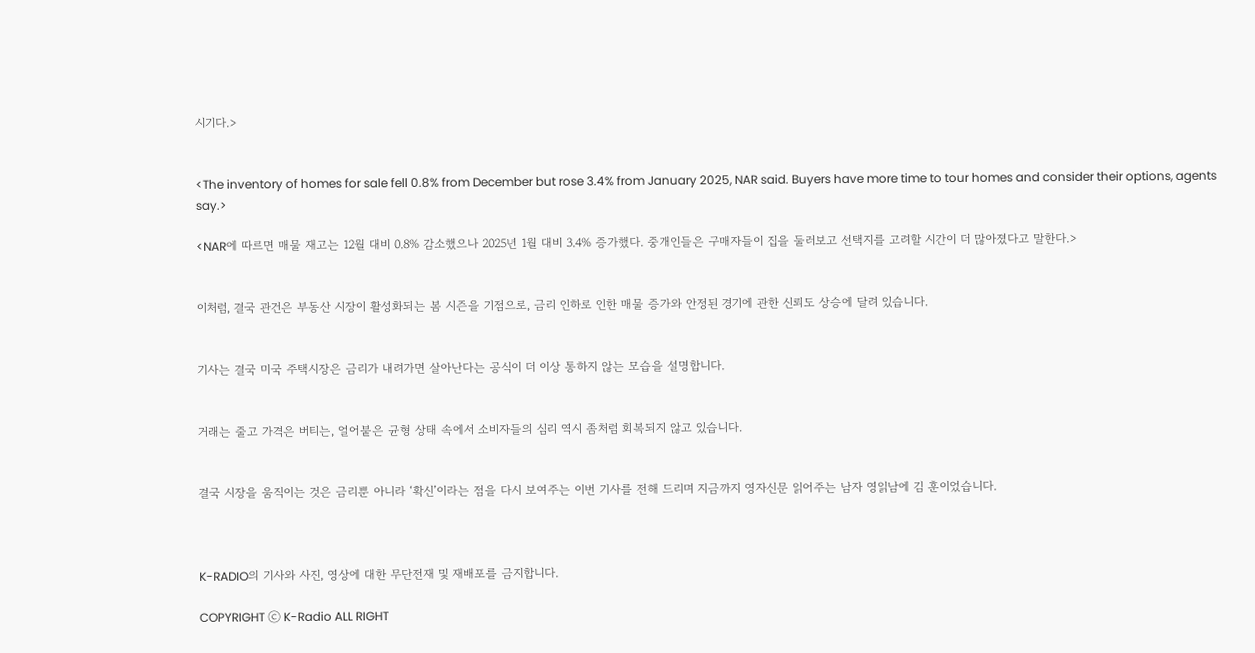시기다.>


<The inventory of homes for sale fell 0.8% from December but rose 3.4% from January 2025, NAR said. Buyers have more time to tour homes and consider their options, agents say.>

<NAR에 따르면 매물 재고는 12월 대비 0.8% 감소했으나 2025년 1월 대비 3.4% 증가했다. 중개인들은 구매자들이 집을 둘러보고 선택지를 고려할 시간이 더 많아졌다고 말한다.>


이처럼, 결국 관건은 부동산 시장이 활성화되는 봄 시즌을 기점으로, 금리 인하로 인한 매물 증가와 안정된 경기에 관한 신뢰도 상승에 달려 있습니다.


기사는 결국 미국 주택시장은 금리가 내려가면 살아난다는 공식이 더 이상 통하지 않는 모습을 설명합니다.


거래는 줄고 가격은 버티는, 얼어붙은 균형 상태 속에서 소비자들의 심리 역시 좀처럼 회복되지 않고 있습니다.


결국 시장을 움직이는 것은 금리뿐 아니라 ‘확신’이라는 점을 다시 보여주는 이번 기사를 전해 드리며 지금까지 영자신문 읽어주는 남자 영읽남에 김 훈이었습니다.



K-RADIO의 기사와 사진, 영상에 대한 무단전재 및 재배포를 금지합니다.

COPYRIGHT ⓒ K-Radio ALL RIGHT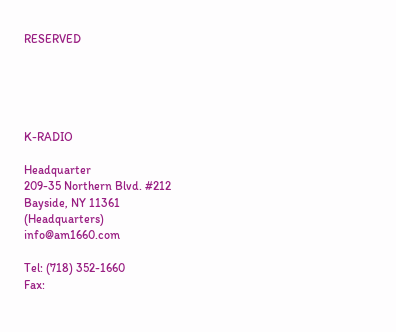RESERVED





K-RADIO

Headquarter
209-35 Northern Blvd. #212
Bayside, NY 11361 (Headquarters)
info@am1660.com

Tel: (718) 352-1660
Fax: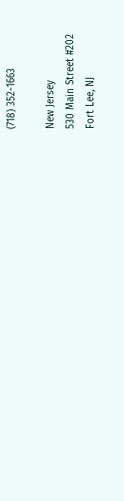(718) 352-1663

New Jersey
530 Main Street #202
Fort Lee, NJ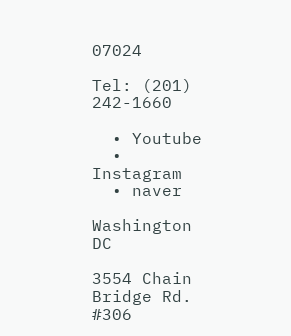07024

Tel: (201) 242-1660

  • Youtube
  • Instagram
  • naver

Washington DC

3554 Chain Bridge Rd. #306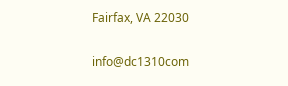Fairfax, VA 22030

info@dc1310com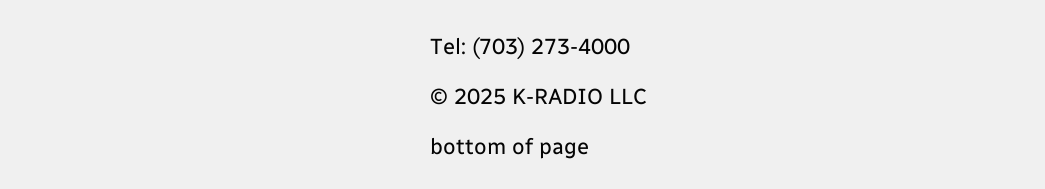Tel: (703) 273-4000

© 2025 K-RADIO LLC

bottom of page